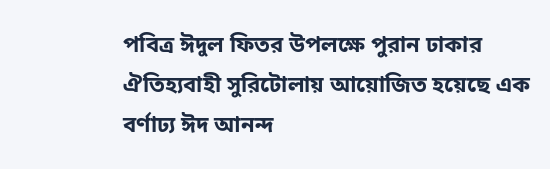পবিত্র ঈদুল ফিতর উপলক্ষে পুরান ঢাকার ঐতিহ্যবাহী সুরিটোলায় আয়োজিত হয়েছে এক বর্ণাঢ্য ঈদ আনন্দ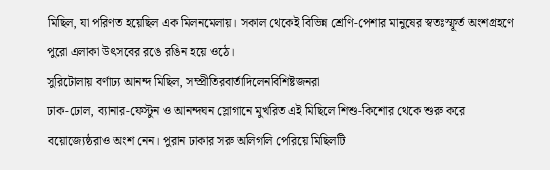মিছিল, যা পরিণত হয়েছিল এক মিলনমেলায়। সকাল থেকেই বিভিন্ন শ্রেণি-পেশার মানুষের স্বতঃস্ফূর্ত অংশগ্রহণে পুরো এলাকা উৎসবের রঙে রঙিন হয়ে ওঠে।
সুরিটোলায় বর্ণাঢ্য আনন্দ মিছিল, সম্প্রীতিরবার্তাদিলেনবিশিষ্টজনরা
ঢাক-ঢোল, ব্যানার-ফেস্টুন ও আনন্দঘন স্লোগানে মুখরিত এই মিছিলে শিশু-কিশোর থেকে শুরু করে বয়োজ্যেষ্ঠরাও অংশ নেন। পুরান ঢাকার সরু অলিগলি পেরিয়ে মিছিলটি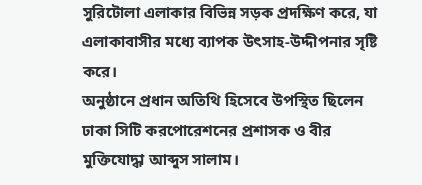সুরিটোলা এলাকার বিভিন্ন সড়ক প্রদক্ষিণ করে, যা এলাকাবাসীর মধ্যে ব্যাপক উৎসাহ-উদ্দীপনার সৃষ্টি করে।
অনুষ্ঠানে প্রধান অতিথি হিসেবে উপস্থিত ছিলেন ঢাকা সিটি করপোরেশনের প্রশাসক ও বীর মুক্তিযোদ্ধা আব্দুস সালাম।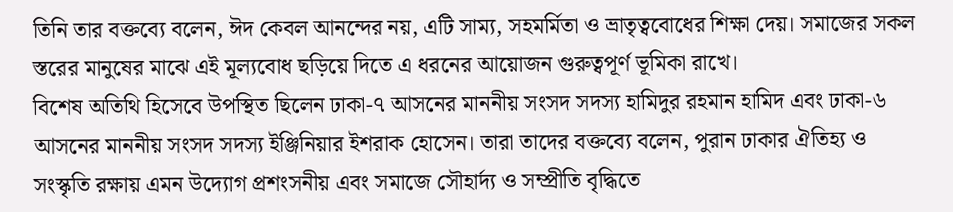তিনি তার বক্তব্যে বলেন, ঈদ কেবল আনন্দের নয়, এটি সাম্য, সহমর্মিতা ও ভ্রাতৃত্ববোধের শিক্ষা দেয়। সমাজের সকল স্তরের মানুষের মাঝে এই মূল্যবোধ ছড়িয়ে দিতে এ ধরনের আয়োজন গুরুত্বপূর্ণ ভূমিকা রাখে।
বিশেষ অতিথি হিসেবে উপস্থিত ছিলেন ঢাকা-৭ আসনের মাননীয় সংসদ সদস্য হামিদুর রহমান হামিদ এবং ঢাকা-৬ আসনের মাননীয় সংসদ সদস্য ইঞ্জিনিয়ার ইশরাক হোসেন। তারা তাদের বক্তব্যে বলেন, পুরান ঢাকার ঐতিহ্য ও সংস্কৃতি রক্ষায় এমন উদ্যোগ প্রশংসনীয় এবং সমাজে সৌহার্দ্য ও সম্প্রীতি বৃদ্ধিতে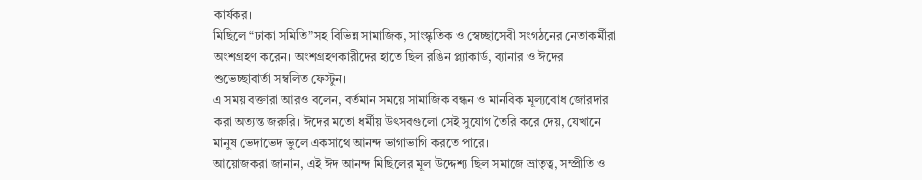কার্যকর।
মিছিলে “ঢাকা সমিতি”সহ বিভিন্ন সামাজিক, সাংস্কৃতিক ও স্বেচ্ছাসেবী সংগঠনের নেতাকর্মীরা অংশগ্রহণ করেন। অংশগ্রহণকারীদের হাতে ছিল রঙিন প্ল্যাকার্ড, ব্যানার ও ঈদের শুভেচ্ছাবার্তা সম্বলিত ফেস্টুন।
এ সময় বক্তারা আরও বলেন, বর্তমান সময়ে সামাজিক বন্ধন ও মানবিক মূল্যবোধ জোরদার করা অত্যন্ত জরুরি। ঈদের মতো ধর্মীয় উৎসবগুলো সেই সুযোগ তৈরি করে দেয়, যেখানে মানুষ ভেদাভেদ ভুলে একসাথে আনন্দ ভাগাভাগি করতে পারে।
আয়োজকরা জানান, এই ঈদ আনন্দ মিছিলের মূল উদ্দেশ্য ছিল সমাজে ভ্রাতৃত্ব, সম্প্রীতি ও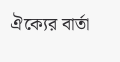ঐক্যের বার্তা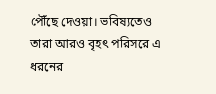পৌঁছে দেওয়া। ভবিষ্যতেও তারা আরও বৃহৎ পরিসরে এ ধরনের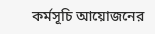কর্মসূচি আয়োজনের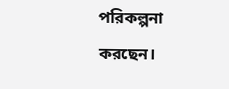পরিকল্পনা করছেন।